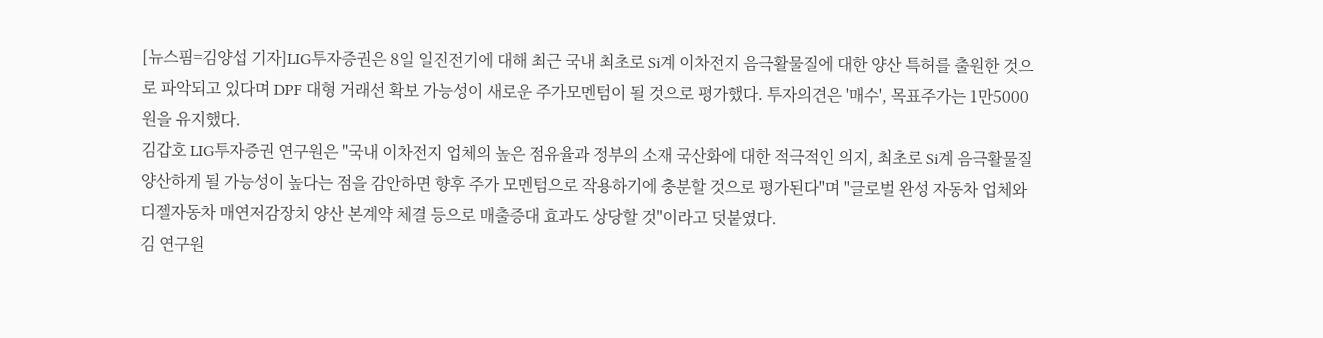[뉴스핌=김양섭 기자]LIG투자증권은 8일 일진전기에 대해 최근 국내 최초로 Si계 이차전지 음극활물질에 대한 양산 특허를 출원한 것으로 파악되고 있다며 DPF 대형 거래선 확보 가능성이 새로운 주가모멘텀이 될 것으로 평가했다. 투자의견은 '매수', 목표주가는 1만5000원을 유지했다.
김갑호 LIG투자증권 연구원은 "국내 이차전지 업체의 높은 점유율과 정부의 소재 국산화에 대한 적극적인 의지, 최초로 Si계 음극활물질 양산하게 될 가능성이 높다는 점을 감안하면 향후 주가 모멘텀으로 작용하기에 충분할 것으로 평가된다"며 "글로벌 완성 자동차 업체와 디젤자동차 매연저감장치 양산 본계약 체결 등으로 매출증대 효과도 상당할 것"이라고 덧붙였다.
김 연구원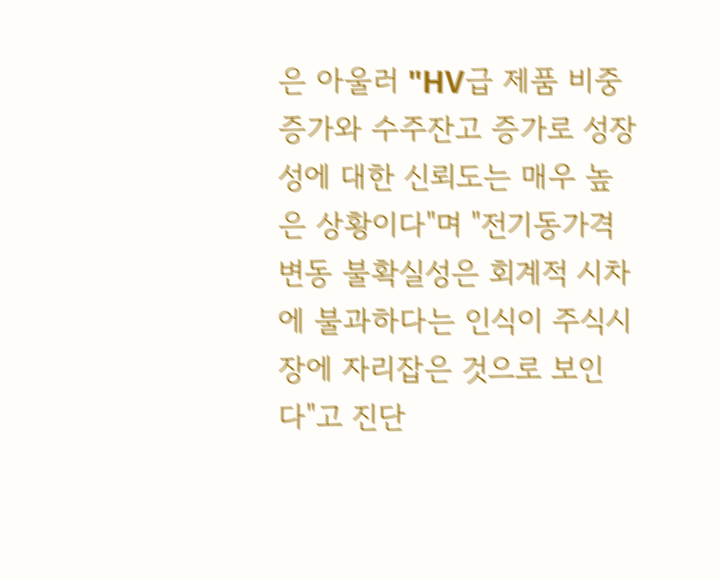은 아울러 "HV급 제품 비중 증가와 수주잔고 증가로 성장성에 대한 신뢰도는 매우 높은 상황이다"며 "전기동가격 변동 불확실성은 회계적 시차에 불과하다는 인식이 주식시장에 자리잡은 것으로 보인다"고 진단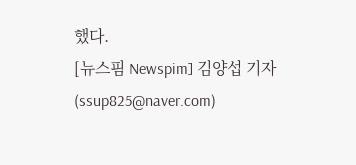했다.
[뉴스핌 Newspim] 김양섭 기자 (ssup825@naver.com)